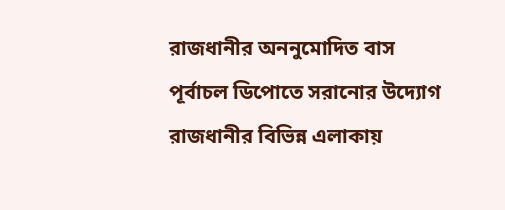রাজধানীর অননুমোদিত বাস পূর্বাচল ডিপোতে সরানোর উদ্যোগ
রাজধানীর বিভিন্ন এলাকায়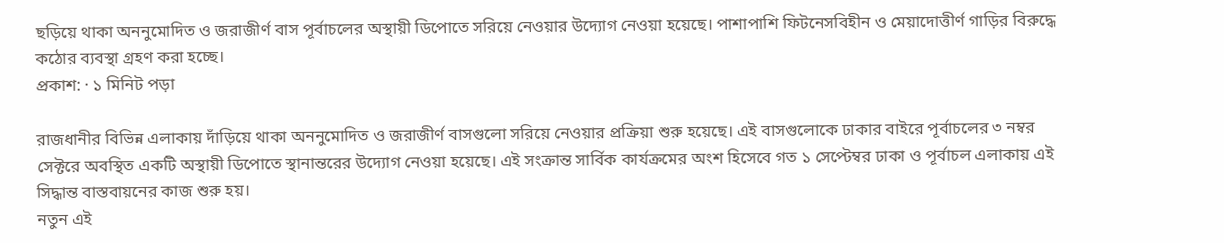ছড়িয়ে থাকা অননুমোদিত ও জরাজীর্ণ বাস পূর্বাচলের অস্থায়ী ডিপোতে সরিয়ে নেওয়ার উদ্যোগ নেওয়া হয়েছে। পাশাপাশি ফিটনেসবিহীন ও মেয়াদোত্তীর্ণ গাড়ির বিরুদ্ধে কঠোর ব্যবস্থা গ্রহণ করা হচ্ছে।
প্রকাশ: · ১ মিনিট পড়া

রাজধানীর বিভিন্ন এলাকায় দাঁড়িয়ে থাকা অননুমোদিত ও জরাজীর্ণ বাসগুলো সরিয়ে নেওয়ার প্রক্রিয়া শুরু হয়েছে। এই বাসগুলোকে ঢাকার বাইরে পূর্বাচলের ৩ নম্বর সেক্টরে অবস্থিত একটি অস্থায়ী ডিপোতে স্থানান্তরের উদ্যোগ নেওয়া হয়েছে। এই সংক্রান্ত সার্বিক কার্যক্রমের অংশ হিসেবে গত ১ সেপ্টেম্বর ঢাকা ও পূর্বাচল এলাকায় এই সিদ্ধান্ত বাস্তবায়নের কাজ শুরু হয়।
নতুন এই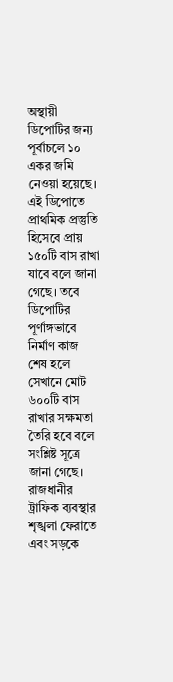অস্থায়ী ডিপোটির জন্য পূর্বাচলে ১০ একর জমি নেওয়া হয়েছে। এই ডিপোতে প্রাথমিক প্রস্তুতি হিসেবে প্রায় ১৫০টি বাস রাখা যাবে বলে জানা গেছে। তবে ডিপোটির পূর্ণাঙ্গভাবে নির্মাণ কাজ শেষ হলে সেখানে মোট ৬০০টি বাস রাখার সক্ষমতা তৈরি হবে বলে সংশ্লিষ্ট সূত্রে জানা গেছে।
রাজধানীর ট্রাফিক ব্যবস্থার শৃঙ্খলা ফেরাতে এবং সড়কে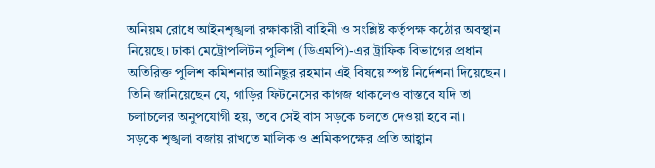অনিয়ম রোধে আইনশৃঙ্খলা রক্ষাকারী বাহিনী ও সংশ্লিষ্ট কর্তৃপক্ষ কঠোর অবস্থান নিয়েছে। ঢাকা মেট্রোপলিটন পুলিশ (ডিএমপি)-এর ট্রাফিক বিভাগের প্রধান অতিরিক্ত পুলিশ কমিশনার আনিছুর রহমান এই বিষয়ে স্পষ্ট নির্দেশনা দিয়েছেন। তিনি জানিয়েছেন যে, গাড়ির ফিটনেসের কাগজ থাকলেও বাস্তবে যদি তা চলাচলের অনুপযোগী হয়, তবে সেই বাস সড়কে চলতে দেওয়া হবে না।
সড়কে শৃঙ্খলা বজায় রাখতে মালিক ও শ্রমিকপক্ষের প্রতি আহ্বান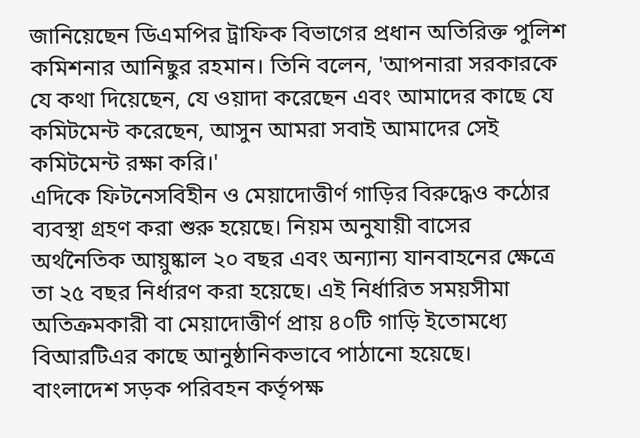জানিয়েছেন ডিএমপির ট্রাফিক বিভাগের প্রধান অতিরিক্ত পুলিশ কমিশনার আনিছুর রহমান। তিনি বলেন, 'আপনারা সরকারকে যে কথা দিয়েছেন, যে ওয়াদা করেছেন এবং আমাদের কাছে যে কমিটমেন্ট করেছেন, আসুন আমরা সবাই আমাদের সেই কমিটমেন্ট রক্ষা করি।'
এদিকে ফিটনেসবিহীন ও মেয়াদোত্তীর্ণ গাড়ির বিরুদ্ধেও কঠোর ব্যবস্থা গ্রহণ করা শুরু হয়েছে। নিয়ম অনুযায়ী বাসের অর্থনৈতিক আয়ুষ্কাল ২০ বছর এবং অন্যান্য যানবাহনের ক্ষেত্রে তা ২৫ বছর নির্ধারণ করা হয়েছে। এই নির্ধারিত সময়সীমা অতিক্রমকারী বা মেয়াদোত্তীর্ণ প্রায় ৪০টি গাড়ি ইতোমধ্যে বিআরটিএর কাছে আনুষ্ঠানিকভাবে পাঠানো হয়েছে।
বাংলাদেশ সড়ক পরিবহন কর্তৃপক্ষ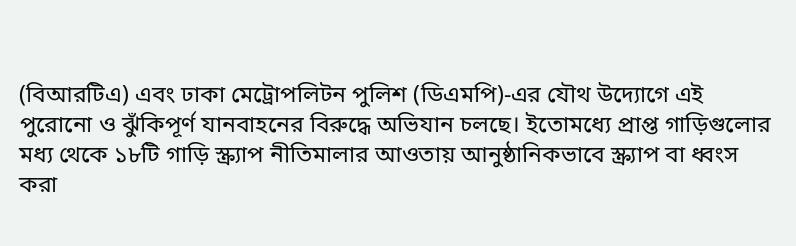(বিআরটিএ) এবং ঢাকা মেট্রোপলিটন পুলিশ (ডিএমপি)-এর যৌথ উদ্যোগে এই পুরোনো ও ঝুঁকিপূর্ণ যানবাহনের বিরুদ্ধে অভিযান চলছে। ইতোমধ্যে প্রাপ্ত গাড়িগুলোর মধ্য থেকে ১৮টি গাড়ি স্ক্র্যাপ নীতিমালার আওতায় আনুষ্ঠানিকভাবে স্ক্র্যাপ বা ধ্বংস করা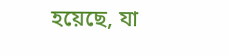হয়েছে, যা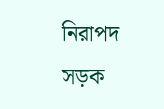নিরাপদ সড়ক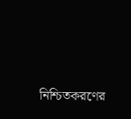নিশ্চিতকরণের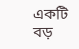একটি বড়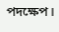পদক্ষেপ।